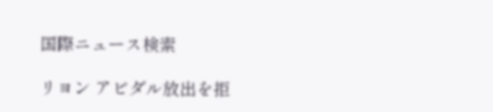国際ニュース検索

リヨン アビダル放出を拒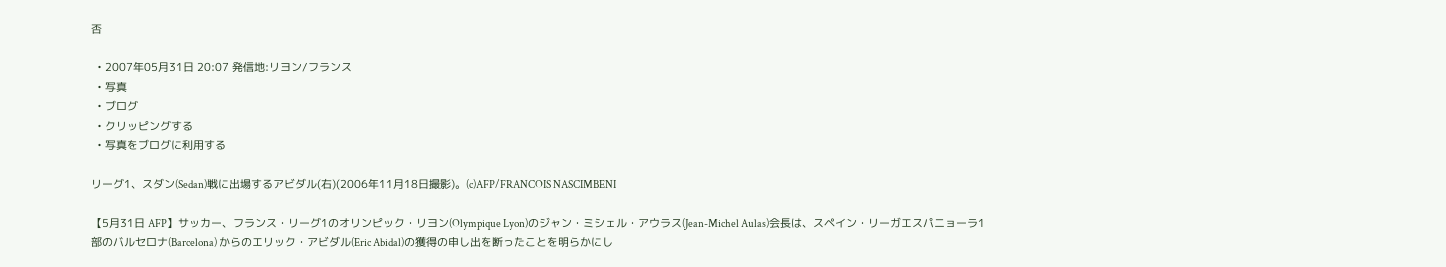否

  • 2007年05月31日 20:07 発信地:リヨン/フランス
  • 写真
  • ブログ
  • クリッピングする
  • 写真をブログに利用する

リーグ1、スダン(Sedan)戦に出場するアビダル(右)(2006年11月18日撮影)。(c)AFP/FRANCOIS NASCIMBENI

【5月31日 AFP】サッカー、フランス・リーグ1のオリンピック・リヨン(Olympique Lyon)のジャン・ミシェル・アウラス(Jean-Michel Aulas)会長は、スペイン・リーガエスパニョーラ1部のバルセロナ(Barcelona) からのエリック・アビダル(Eric Abidal)の獲得の申し出を断ったことを明らかにし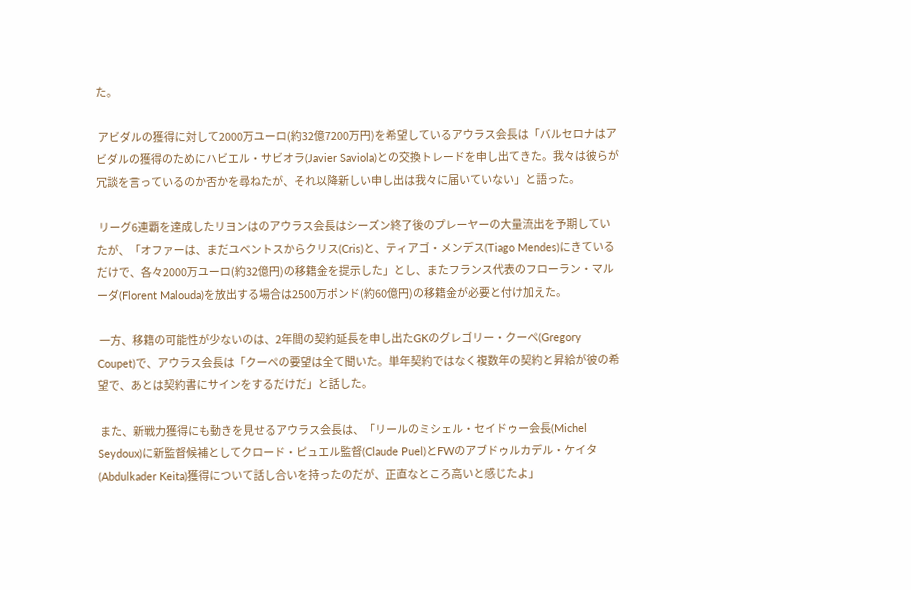た。

 アビダルの獲得に対して2000万ユーロ(約32億7200万円)を希望しているアウラス会長は「バルセロナはアビダルの獲得のためにハビエル・サビオラ(Javier Saviola)との交換トレードを申し出てきた。我々は彼らが冗談を言っているのか否かを尋ねたが、それ以降新しい申し出は我々に届いていない」と語った。

 リーグ6連覇を達成したリヨンはのアウラス会長はシーズン終了後のプレーヤーの大量流出を予期していたが、「オファーは、まだユベントスからクリス(Cris)と、ティアゴ・メンデス(Tiago Mendes)にきているだけで、各々2000万ユーロ(約32億円)の移籍金を提示した」とし、またフランス代表のフローラン・マルーダ(Florent Malouda)を放出する場合は2500万ポンド(約60億円)の移籍金が必要と付け加えた。

 一方、移籍の可能性が少ないのは、2年間の契約延長を申し出たGKのグレゴリー・クーペ(Gregory Coupet)で、アウラス会長は「クーペの要望は全て聞いた。単年契約ではなく複数年の契約と昇給が彼の希望で、あとは契約書にサインをするだけだ」と話した。

 また、新戦力獲得にも動きを見せるアウラス会長は、「リールのミシェル・セイドゥー会長(Michel Seydoux)に新監督候補としてクロード・ピュエル監督(Claude Puel)とFWのアブドゥルカデル・ケイタ(Abdulkader Keita)獲得について話し合いを持ったのだが、正直なところ高いと感じたよ」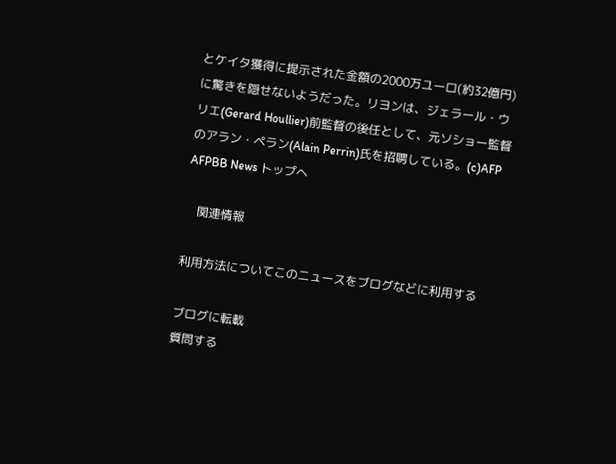とケイタ獲得に提示された金額の2000万ユーロ(約32億円)に驚きを隠せないようだった。リヨンは、ジェラール・ウリエ(Gerard Houllier)前監督の後任として、元ソショー監督のアラン・ペラン(Alain Perrin)氏を招聘している。(c)AFP
AFPBB News トップへ

    関連情報

利用方法についてこのニュースをブログなどに利用する

ブログに転載
質問する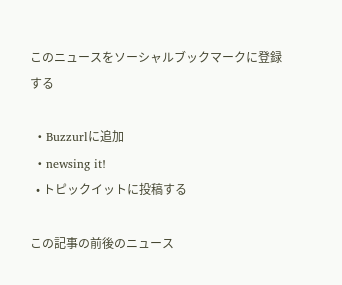このニュースをソーシャルブックマークに登録する

  • Buzzurlに追加
  • newsing it!
  • トピックイットに投稿する

この記事の前後のニュース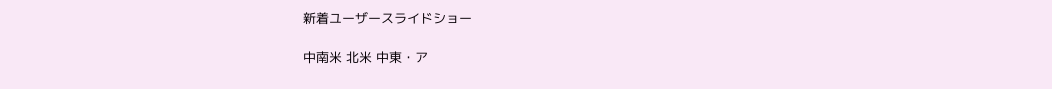新着ユーザースライドショー

中南米 北米 中東・ア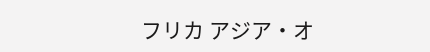フリカ アジア・オ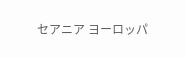セアニア ヨーロッパ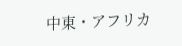中東・アフリカ